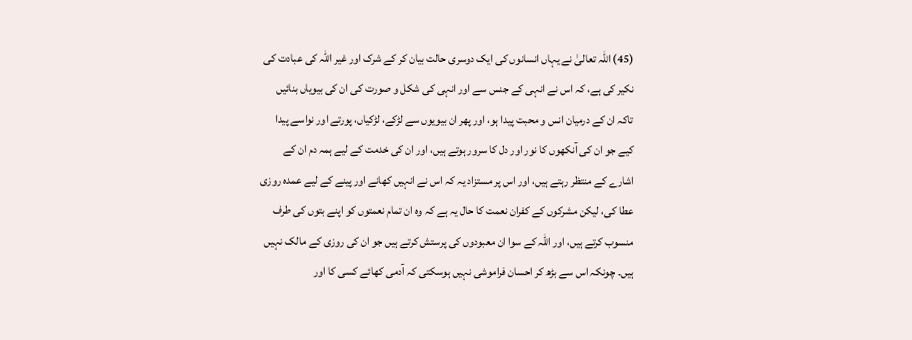(45) اللہ تعالیٰ نے یہاں انسانوں کی ایک دوسری حالت بیان کر کے شرک اور غیر اللہ کی عبادت کی نکیر کی ہے، کہ اس نے انہی کے جنس سے اور انہی کی شکل و صورت کی ان کی بیویاں بنائیں تاکہ ان کے درمیان انس و محبت پیدا ہو، اور پھر ان بیویوں سے لڑکے، لڑکیاں، پورتے اور نواسے پیدا کیے جو ان کی آنکھوں کا نور اور دل کا سرور ہوتے ہیں، اور ان کی خدمت کے لیے ہمہ دم ان کے اشارے کے منتظر رہتے ہیں، اور اس پر مستزاد یہ کہ اس نے انہیں کھانے اور پینے کے لیے عمدہ روزی عطا کی، لیکن مشرکوں کے کفران نعمت کا حال یہ ہے کہ وہ ان تمام نعمتوں کو اپنے بتوں کی طرف منسوب کرتے ہیں، اور اللہ کے سوا ان معبودوں کی پرستش کرتے ہیں جو ان کی روزی کے مالک نہیں ہیں۔ چونکہ اس سے بڑھ کر احسان فراموشی نہیں ہوسکتی کہ آدمی کھائے کسی کا اور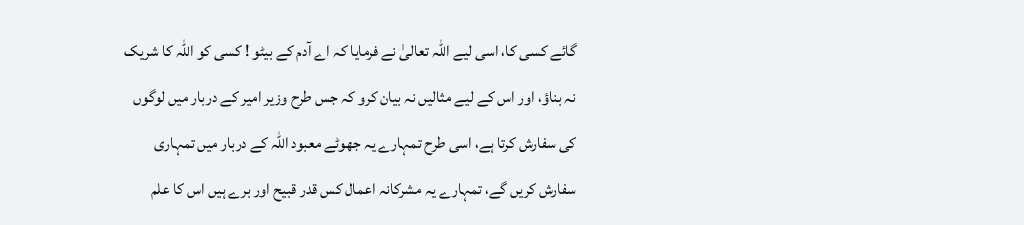گائے کسی کا، اسی لیے اللہ تعالیٰ نے فرمایا کہ اے آدم کے بیٹو ! کسی کو اللہ کا شریک نہ بناؤ، اور اس کے لیے مثالیں نہ بیان کرو کہ جس طرح وزیر امیر کے دربار میں لوگوں کی سفارش کرتا ہے، اسی طرح تمہارے یہ جھوٹے معبود اللہ کے دربار میں تمہاری سفارش کریں گے، تمہارے یہ مشرکانہ اعمال کس قدر قبیح اور برے ہیں اس کا علم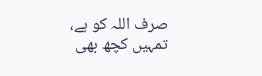صرف اللہ کو ہے، تمہیں کچھ بھی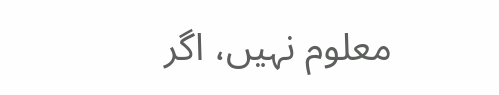معلوم نہیں، اگر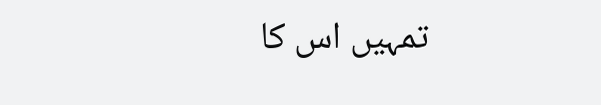تمہیں اس کا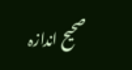صحیح اندازہ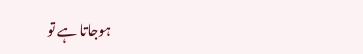ہوجاتا ہے تو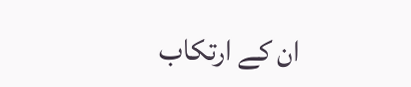ان کے ارتکاب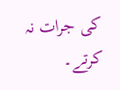کی جرات نہ کرتے۔